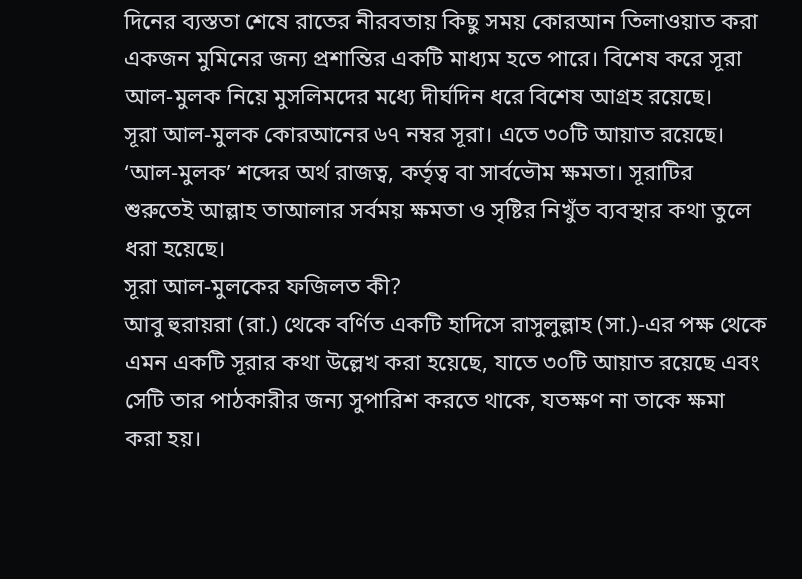দিনের ব্যস্ততা শেষে রাতের নীরবতায় কিছু সময় কোরআন তিলাওয়াত করা একজন মুমিনের জন্য প্রশান্তির একটি মাধ্যম হতে পারে। বিশেষ করে সূরা আল-মুলক নিয়ে মুসলিমদের মধ্যে দীর্ঘদিন ধরে বিশেষ আগ্রহ রয়েছে।
সূরা আল-মুলক কোরআনের ৬৭ নম্বর সূরা। এতে ৩০টি আয়াত রয়েছে। ‘আল-মুলক’ শব্দের অর্থ রাজত্ব, কর্তৃত্ব বা সার্বভৌম ক্ষমতা। সূরাটির শুরুতেই আল্লাহ তাআলার সর্বময় ক্ষমতা ও সৃষ্টির নিখুঁত ব্যবস্থার কথা তুলে ধরা হয়েছে।
সূরা আল-মুলকের ফজিলত কী?
আবু হুরায়রা (রা.) থেকে বর্ণিত একটি হাদিসে রাসুলুল্লাহ (সা.)-এর পক্ষ থেকে এমন একটি সূরার কথা উল্লেখ করা হয়েছে, যাতে ৩০টি আয়াত রয়েছে এবং সেটি তার পাঠকারীর জন্য সুপারিশ করতে থাকে, যতক্ষণ না তাকে ক্ষমা করা হয়।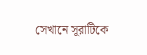সেখানে সূরাটিকে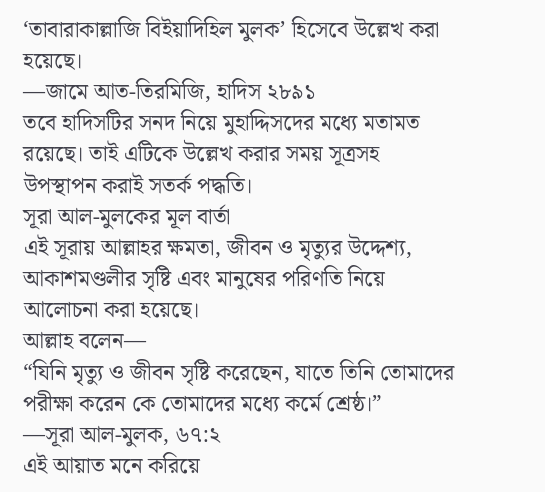‘তাবারাকাল্লাজি বিইয়াদিহিল মুলক’ হিসেবে উল্লেখ করা হয়েছে।
—জামে আত-তিরমিজি, হাদিস ২৮৯১
তবে হাদিসটির সনদ নিয়ে মুহাদ্দিসদের মধ্যে মতামত রয়েছে। তাই এটিকে উল্লেখ করার সময় সূত্রসহ উপস্থাপন করাই সতর্ক পদ্ধতি।
সূরা আল-মুলকের মূল বার্তা
এই সূরায় আল্লাহর ক্ষমতা, জীবন ও মৃত্যুর উদ্দেশ্য, আকাশমণ্ডলীর সৃষ্টি এবং মানুষের পরিণতি নিয়ে আলোচনা করা হয়েছে।
আল্লাহ বলেন—
“যিনি মৃত্যু ও জীবন সৃষ্টি করেছেন, যাতে তিনি তোমাদের পরীক্ষা করেন কে তোমাদের মধ্যে কর্মে শ্রেষ্ঠ।”
—সূরা আল-মুলক, ৬৭:২
এই আয়াত মনে করিয়ে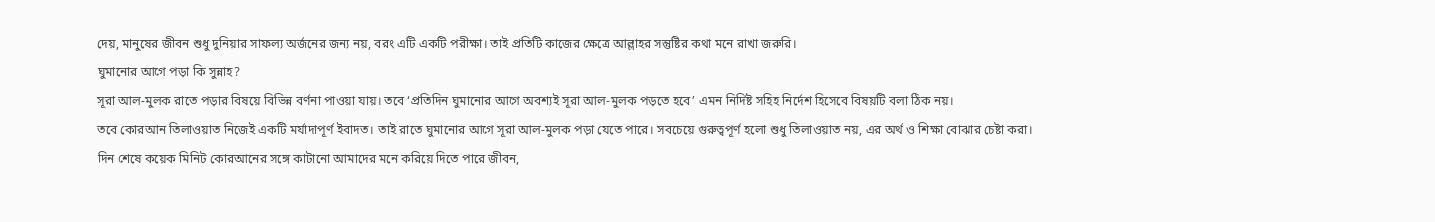দেয়, মানুষের জীবন শুধু দুনিয়ার সাফল্য অর্জনের জন্য নয়, বরং এটি একটি পরীক্ষা। তাই প্রতিটি কাজের ক্ষেত্রে আল্লাহর সন্তুষ্টির কথা মনে রাখা জরুরি।
ঘুমানোর আগে পড়া কি সুন্নাহ?
সূরা আল-মুলক রাতে পড়ার বিষয়ে বিভিন্ন বর্ণনা পাওয়া যায়। তবে ‘প্রতিদিন ঘুমানোর আগে অবশ্যই সূরা আল-মুলক পড়তে হবে’ এমন নির্দিষ্ট সহিহ নির্দেশ হিসেবে বিষয়টি বলা ঠিক নয়।
তবে কোরআন তিলাওয়াত নিজেই একটি মর্যাদাপূর্ণ ইবাদত। তাই রাতে ঘুমানোর আগে সূরা আল-মুলক পড়া যেতে পারে। সবচেয়ে গুরুত্বপূর্ণ হলো শুধু তিলাওয়াত নয়, এর অর্থ ও শিক্ষা বোঝার চেষ্টা করা।
দিন শেষে কয়েক মিনিট কোরআনের সঙ্গে কাটানো আমাদের মনে করিয়ে দিতে পারে জীবন,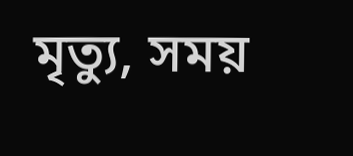মৃত্যু, সময়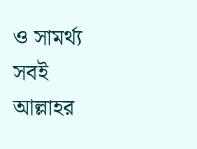ও সামর্থ্য সবই আল্লাহর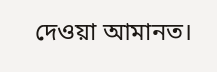দেওয়া আমানত।